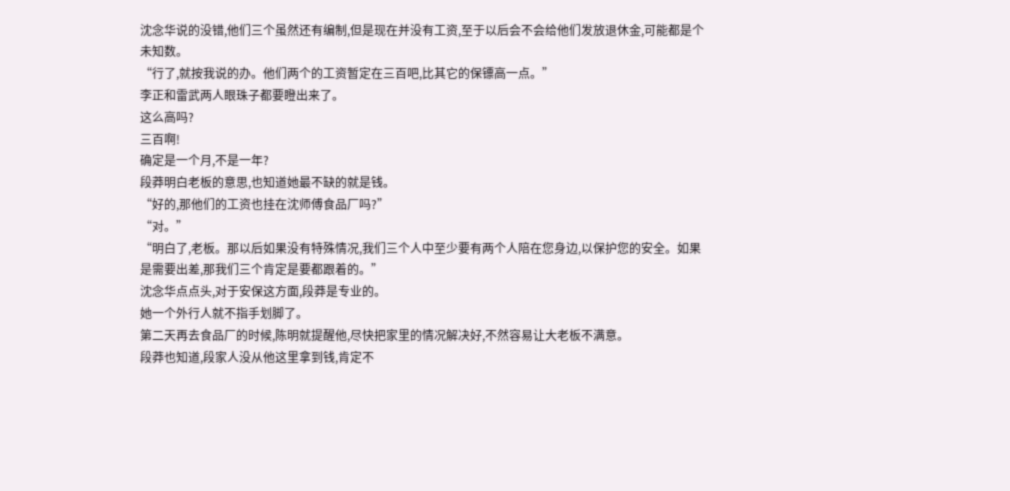沈念华说的没错,他们三个虽然还有编制,但是现在并没有工资,至于以后会不会给他们发放退休金,可能都是个未知数。
“行了,就按我说的办。他们两个的工资暂定在三百吧,比其它的保镖高一点。”
李正和雷武两人眼珠子都要瞪出来了。
这么高吗?
三百啊!
确定是一个月,不是一年?
段莽明白老板的意思,也知道她最不缺的就是钱。
“好的,那他们的工资也挂在沈师傅食品厂吗?”
“对。”
“明白了,老板。那以后如果没有特殊情况,我们三个人中至少要有两个人陪在您身边,以保护您的安全。如果是需要出差,那我们三个肯定是要都跟着的。”
沈念华点点头,对于安保这方面,段莽是专业的。
她一个外行人就不指手划脚了。
第二天再去食品厂的时候,陈明就提醒他,尽快把家里的情况解决好,不然容易让大老板不满意。
段莽也知道,段家人没从他这里拿到钱,肯定不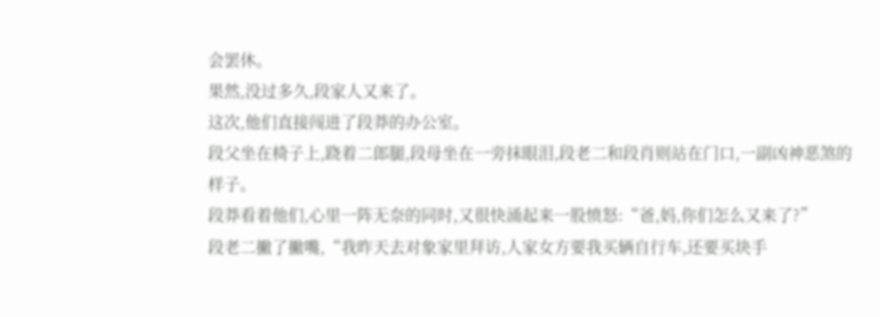会罢休。
果然,没过多久,段家人又来了。
这次,他们直接闯进了段莽的办公室。
段父坐在椅子上,跷着二郎腿,段母坐在一旁抹眼泪,段老二和段肖则站在门口,一副凶神恶煞的样子。
段莽看着他们,心里一阵无奈的同时,又很快涌起来一股愤怒:“爸,妈,你们怎么又来了?”
段老二撇了撇嘴,“我昨天去对象家里拜访,人家女方要我买辆自行车,还要买块手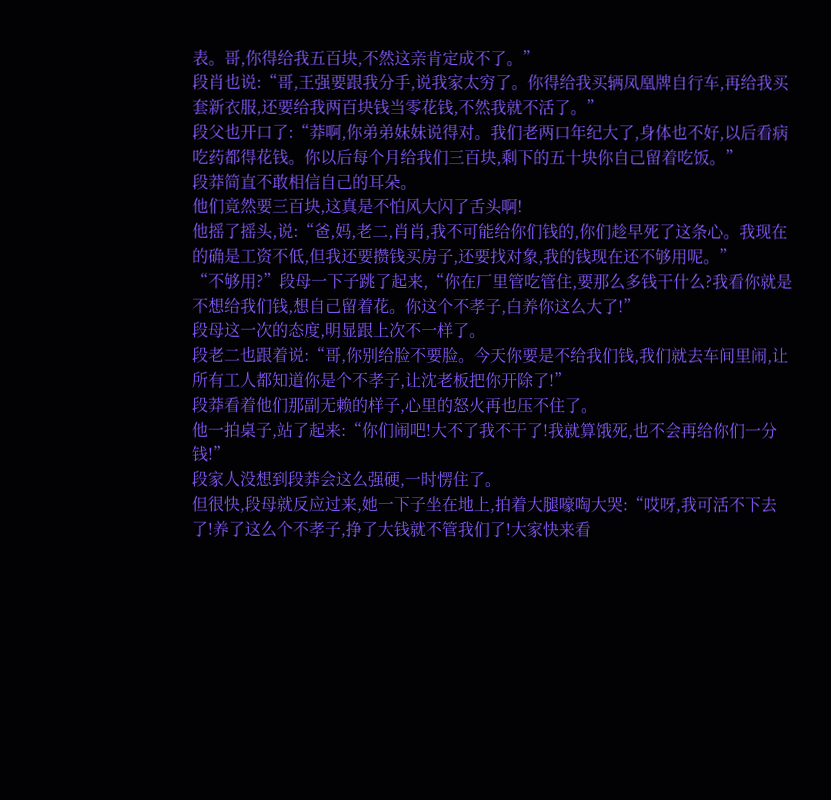表。哥,你得给我五百块,不然这亲肯定成不了。”
段肖也说:“哥,王强要跟我分手,说我家太穷了。你得给我买辆凤凰牌自行车,再给我买套新衣服,还要给我两百块钱当零花钱,不然我就不活了。”
段父也开口了:“莽啊,你弟弟妹妹说得对。我们老两口年纪大了,身体也不好,以后看病吃药都得花钱。你以后每个月给我们三百块,剩下的五十块你自己留着吃饭。”
段莽简直不敢相信自己的耳朵。
他们竟然要三百块,这真是不怕风大闪了舌头啊!
他摇了摇头,说:“爸,妈,老二,肖肖,我不可能给你们钱的,你们趁早死了这条心。我现在的确是工资不低,但我还要攒钱买房子,还要找对象,我的钱现在还不够用呢。”
“不够用?”段母一下子跳了起来,“你在厂里管吃管住,要那么多钱干什么?我看你就是不想给我们钱,想自己留着花。你这个不孝子,白养你这么大了!”
段母这一次的态度,明显跟上次不一样了。
段老二也跟着说:“哥,你别给脸不要脸。今天你要是不给我们钱,我们就去车间里闹,让所有工人都知道你是个不孝子,让沈老板把你开除了!”
段莽看着他们那副无赖的样子,心里的怒火再也压不住了。
他一拍桌子,站了起来:“你们闹吧!大不了我不干了!我就算饿死,也不会再给你们一分钱!”
段家人没想到段莽会这么强硬,一时愣住了。
但很快,段母就反应过来,她一下子坐在地上,拍着大腿嚎啕大哭:“哎呀,我可活不下去了!养了这么个不孝子,挣了大钱就不管我们了!大家快来看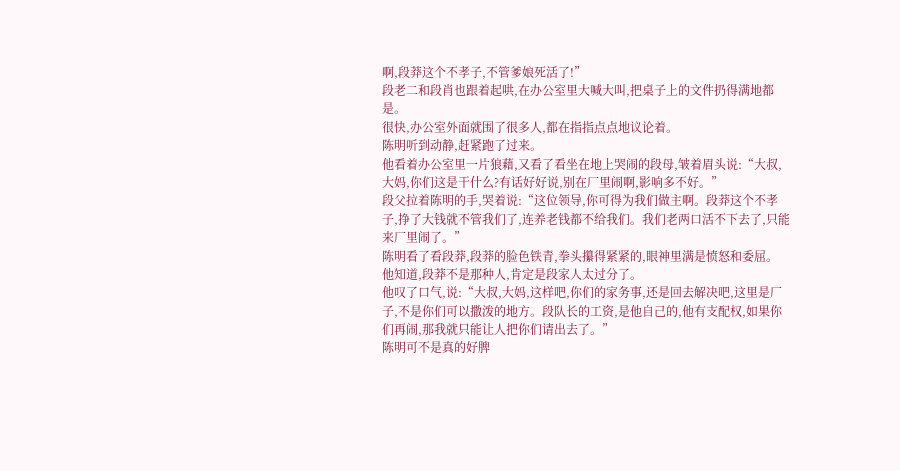啊,段莽这个不孝子,不管爹娘死活了!”
段老二和段肖也跟着起哄,在办公室里大喊大叫,把桌子上的文件扔得满地都是。
很快,办公室外面就围了很多人,都在指指点点地议论着。
陈明听到动静,赶紧跑了过来。
他看着办公室里一片狼藉,又看了看坐在地上哭闹的段母,皱着眉头说:“大叔,大妈,你们这是干什么?有话好好说,别在厂里闹啊,影响多不好。”
段父拉着陈明的手,哭着说:“这位领导,你可得为我们做主啊。段莽这个不孝子,挣了大钱就不管我们了,连养老钱都不给我们。我们老两口活不下去了,只能来厂里闹了。”
陈明看了看段莽,段莽的脸色铁青,拳头攥得紧紧的,眼神里满是愤怒和委屈。
他知道,段莽不是那种人,肯定是段家人太过分了。
他叹了口气,说:“大叔,大妈,这样吧,你们的家务事,还是回去解决吧,这里是厂子,不是你们可以撒泼的地方。段队长的工资,是他自己的,他有支配权,如果你们再闹,那我就只能让人把你们请出去了。”
陈明可不是真的好脾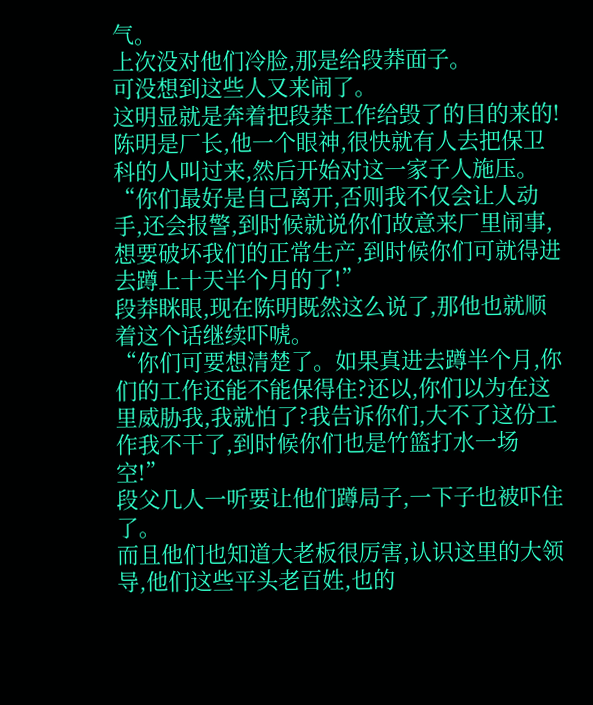气。
上次没对他们冷脸,那是给段莽面子。
可没想到这些人又来闹了。
这明显就是奔着把段莽工作给毁了的目的来的!
陈明是厂长,他一个眼神,很快就有人去把保卫科的人叫过来,然后开始对这一家子人施压。
“你们最好是自己离开,否则我不仅会让人动手,还会报警,到时候就说你们故意来厂里闹事,想要破坏我们的正常生产,到时候你们可就得进去蹲上十天半个月的了!”
段莽眯眼,现在陈明既然这么说了,那他也就顺着这个话继续吓唬。
“你们可要想清楚了。如果真进去蹲半个月,你们的工作还能不能保得住?还以,你们以为在这里威胁我,我就怕了?我告诉你们,大不了这份工作我不干了,到时候你们也是竹篮打水一场空!”
段父几人一听要让他们蹲局子,一下子也被吓住了。
而且他们也知道大老板很厉害,认识这里的大领导,他们这些平头老百姓,也的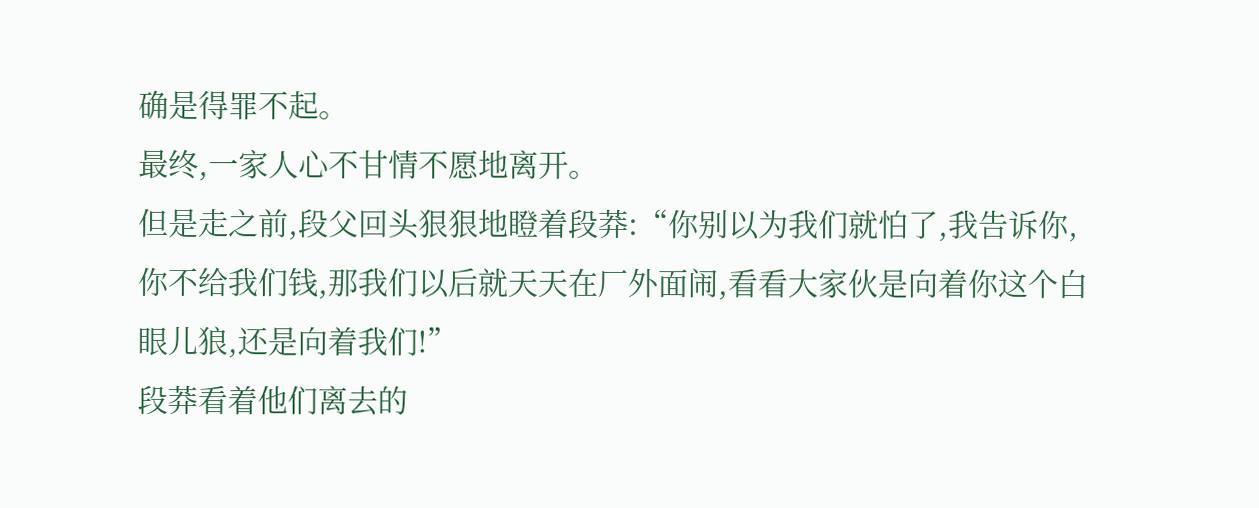确是得罪不起。
最终,一家人心不甘情不愿地离开。
但是走之前,段父回头狠狠地瞪着段莽:“你别以为我们就怕了,我告诉你,你不给我们钱,那我们以后就天天在厂外面闹,看看大家伙是向着你这个白眼儿狼,还是向着我们!”
段莽看着他们离去的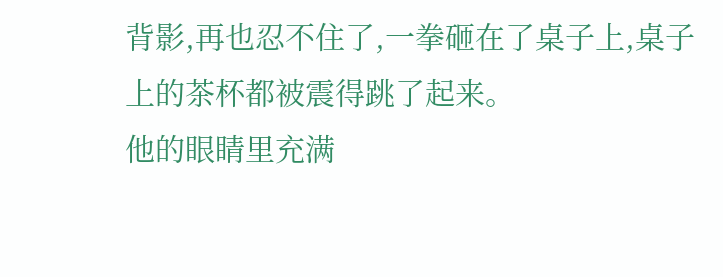背影,再也忍不住了,一拳砸在了桌子上,桌子上的茶杯都被震得跳了起来。
他的眼睛里充满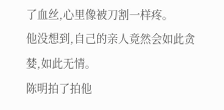了血丝,心里像被刀割一样疼。
他没想到,自己的亲人竟然会如此贪婪,如此无情。
陈明拍了拍他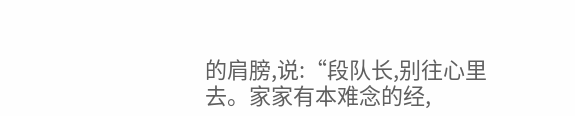的肩膀,说:“段队长,别往心里去。家家有本难念的经,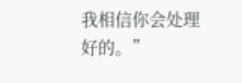我相信你会处理好的。”